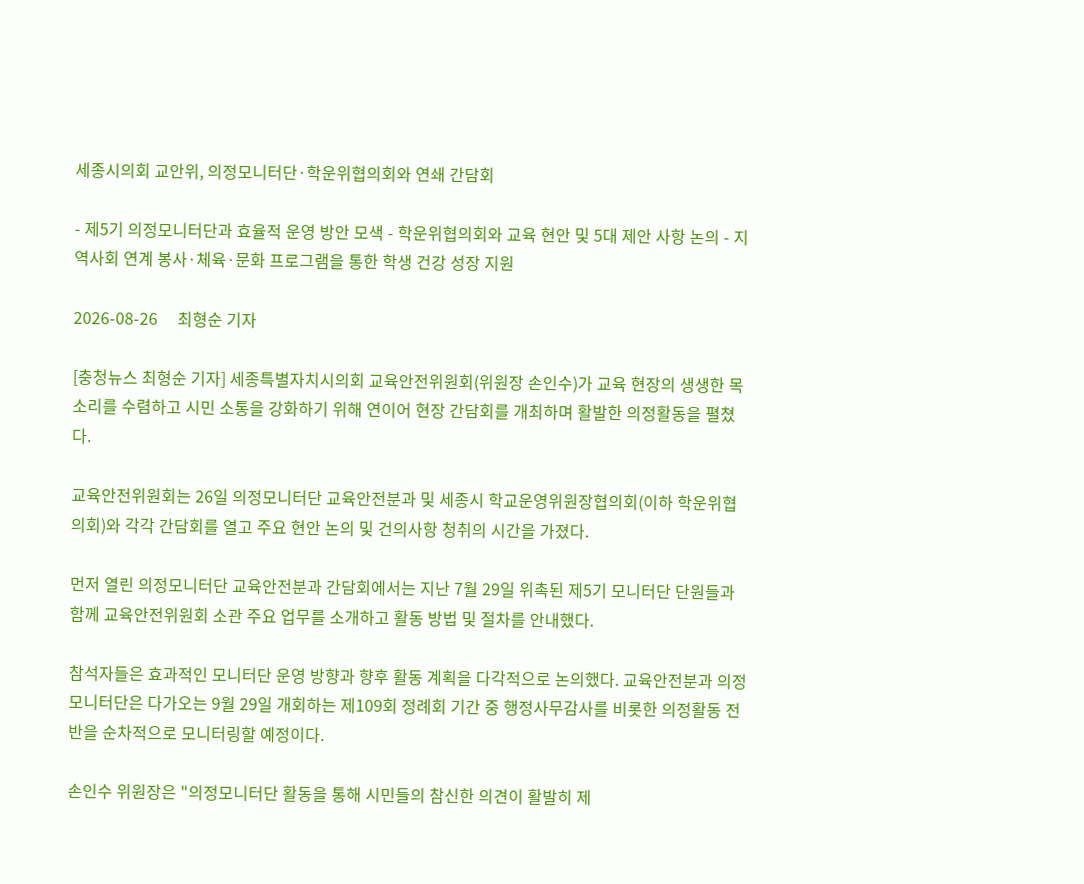세종시의회 교안위, 의정모니터단·학운위협의회와 연쇄 간담회

- 제5기 의정모니터단과 효율적 운영 방안 모색 - 학운위협의회와 교육 현안 및 5대 제안 사항 논의 - 지역사회 연계 봉사·체육·문화 프로그램을 통한 학생 건강 성장 지원

2026-08-26     최형순 기자

[충청뉴스 최형순 기자] 세종특별자치시의회 교육안전위원회(위원장 손인수)가 교육 현장의 생생한 목소리를 수렴하고 시민 소통을 강화하기 위해 연이어 현장 간담회를 개최하며 활발한 의정활동을 펼쳤다.

교육안전위원회는 26일 의정모니터단 교육안전분과 및 세종시 학교운영위원장협의회(이하 학운위협의회)와 각각 간담회를 열고 주요 현안 논의 및 건의사항 청취의 시간을 가졌다.

먼저 열린 의정모니터단 교육안전분과 간담회에서는 지난 7월 29일 위촉된 제5기 모니터단 단원들과 함께 교육안전위원회 소관 주요 업무를 소개하고 활동 방법 및 절차를 안내했다.

참석자들은 효과적인 모니터단 운영 방향과 향후 활동 계획을 다각적으로 논의했다. 교육안전분과 의정모니터단은 다가오는 9월 29일 개회하는 제109회 정례회 기간 중 행정사무감사를 비롯한 의정활동 전반을 순차적으로 모니터링할 예정이다.

손인수 위원장은 "의정모니터단 활동을 통해 시민들의 참신한 의견이 활발히 제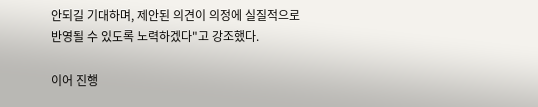안되길 기대하며, 제안된 의견이 의정에 실질적으로 반영될 수 있도록 노력하겠다"고 강조했다.

이어 진행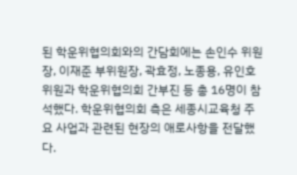된 학운위협의회와의 간담회에는 손인수 위원장, 이재준 부위원장, 곽효정, 노종용, 유인호 위원과 학운위협의회 간부진 등 총 16명이 참석했다. 학운위협의회 측은 세종시교육청 주요 사업과 관련된 현장의 애로사항을 전달했다.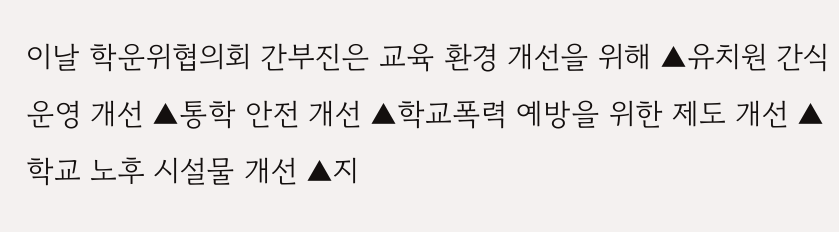이날 학운위협의회 간부진은 교육 환경 개선을 위해 ▲유치원 간식 운영 개선 ▲통학 안전 개선 ▲학교폭력 예방을 위한 제도 개선 ▲학교 노후 시설물 개선 ▲지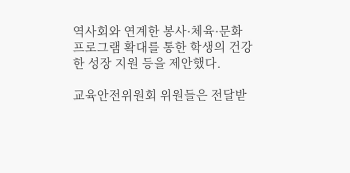역사회와 연계한 봉사·체육·문화 프로그램 확대를 통한 학생의 건강한 성장 지원 등을 제안했다.

교육안전위원회 위원들은 전달받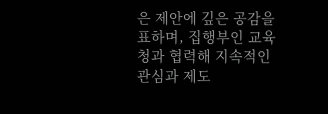은 제안에 깊은 공감을 표하며, 집행부인 교육청과 협력해 지속적인 관심과 제도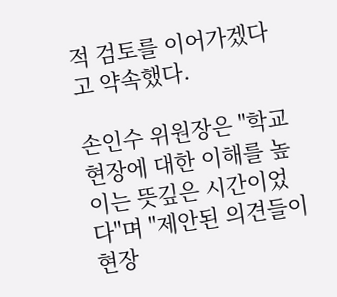적 검토를 이어가겠다고 약속했다.

손인수 위원장은 "학교 현장에 대한 이해를 높이는 뜻깊은 시간이었다"며 "제안된 의견들이 현장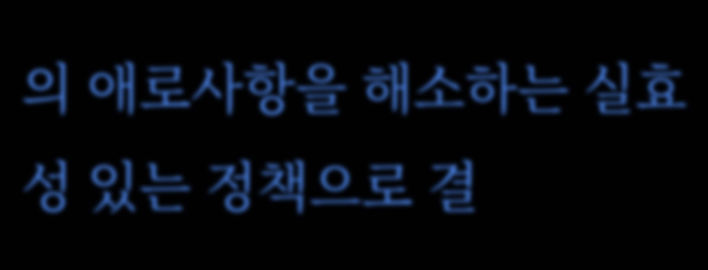의 애로사항을 해소하는 실효성 있는 정책으로 결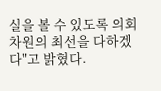실을 볼 수 있도록 의회 차원의 최선을 다하겠다"고 밝혔다.